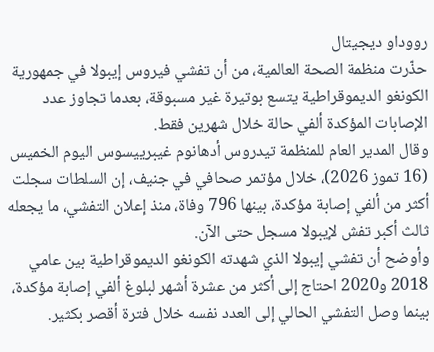رووداو ديجيتال
حذّرت منظمة الصحة العالمية، من أن تفشي فيروس إيبولا في جمهورية الكونغو الديموقراطية يتسع بوتيرة غير مسبوقة، بعدما تجاوز عدد الإصابات المؤكدة ألفي حالة خلال شهرين فقط.
وقال المدير العام للمنظمة تيدروس أدهانوم غيبرييسوس اليوم الخميس (16 تموز 2026)، خلال مؤتمر صحافي في جنيف، إن السلطات سجلت أكثر من ألفي إصابة مؤكدة، بينها 796 وفاة، منذ إعلان التفشي، ما يجعله ثالث أكبر تفش لإيبولا مسجل حتى الآن.
وأوضح أن تفشي إيبولا الذي شهدته الكونغو الديموقراطية بين عامي 2018 و2020 احتاج إلى أكثر من عشرة أشهر لبلوغ ألفي إصابة مؤكدة، بينما وصل التفشي الحالي إلى العدد نفسه خلال فترة أقصر بكثير.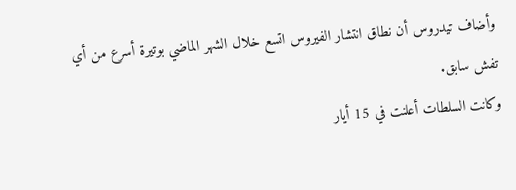وأضاف تيدروس أن نطاق انتشار الفيروس اتسع خلال الشهر الماضي بوتيرة أسرع من أي تفش سابق.
وكانت السلطات أعلنت في 15 أيار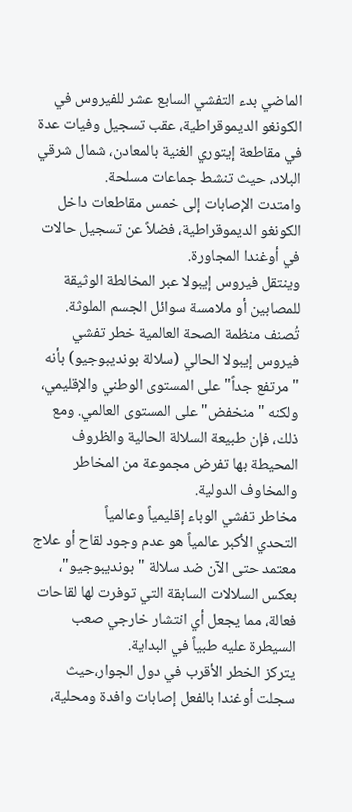الماضي بدء التفشي السابع عشر للفيروس في الكونغو الديموقراطية، عقب تسجيل وفيات عدة في مقاطعة إيتوري الغنية بالمعادن، شمال شرقي البلاد، حيث تنشط جماعات مسلحة.
وامتدت الإصابات إلى خمس مقاطعات داخل الكونغو الديموقراطية، فضلاً عن تسجيل حالات في أوغندا المجاورة.
وينتقل فيروس إيبولا عبر المخالطة الوثيقة للمصابين أو ملامسة سوائل الجسم الملوثة.
تُصنف منظمة الصحة العالمية خطر تفشي فيروس إيبولا الحالي (سلالة بونديبوجيو) بأنه "مرتفع جداً" على المستوى الوطني والإقليمي، ولكنه "منخفض" على المستوى العالمي. ومع ذلك، فإن طبيعة السلالة الحالية والظروف المحيطة بها تفرض مجموعة من المخاطر والمخاوف الدولية.
مخاطر تفشي الوباء إقليمياً وعالمياً
التحدي الأكبر عالمياً هو عدم وجود لقاح أو علاج معتمد حتى الآن ضد سلالة "بونديبوجيو"، بعكس السلالات السابقة التي توفرت لها لقاحات فعالة، مما يجعل أي انتشار خارجي صعب السيطرة عليه طبياً في البداية.
يتركز الخطر الأقرب في دول الجوار،حيث سجلت أوغندا بالفعل إصابات وافدة ومحلية،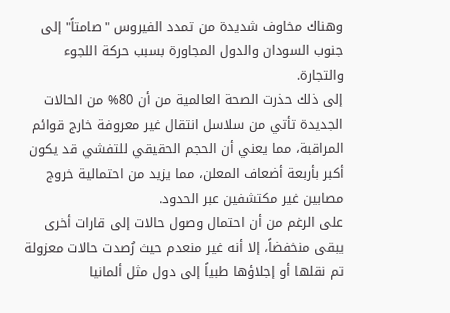وهناك مخاوف شديدة من تمدد الفيروس "صامتاً" إلى جنوب السودان والدول المجاورة بسبب حركة اللجوء والتجارة.
إلى ذلك حذرت الصحة العالمية من أن 80% من الحالات الجديدة تأتي من سلاسل انتقال غير معروفة خارج قوائم المراقبة، مما يعني أن الحجم الحقيقي للتفشي قد يكون أكبر بأربعة أضعاف المعلن، مما يزيد من احتمالية خروج مصابين غير مكتشفين عبر الحدود.
على الرغم من أن احتمال وصول حالات إلى قارات أخرى يبقى منخفضاً، إلا أنه غير منعدم حيث رُصدت حالات معزولة تم نقلها أو إجلاؤها طبياً إلى دول مثل ألمانيا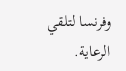وفرنسا لتلقي الرعاية.